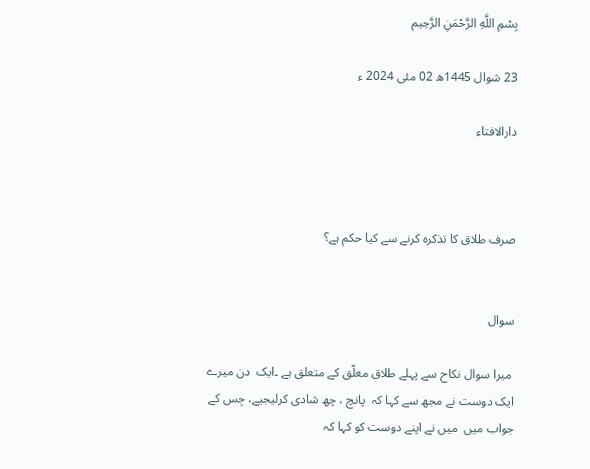بِسْمِ اللَّهِ الرَّحْمَنِ الرَّحِيم

23 شوال 1445ھ 02 مئی 2024 ء

دارالافتاء



صرف طلاق کا تذکرہ کرنے سے کیا حکم ہے؟


سوال

 میرا سوال نکاح سے پہلے طلاق معلّق کے متعلق ہے ۔ایک  دن میرے ایک دوست نے مجھ سے کہا کہ  پانچ ، چھ شادی کرلیجیے، جِس کے جواب میں  میں نے اپنے دوست کو کہا کہ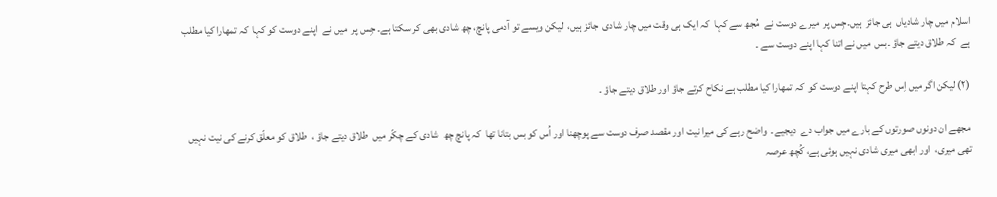اسلام میں چار شادیاں  ہی جائز  ہیں۔جِس پر  میرے دوست نے  مُجھ سے کہا  کہ ایک ہی وقت میں چار شادی  جائز ہیں،  لیکن ویسے تو آدمی پانچ، چھ شادی بھی کر سکتا ہے۔ جِس پر  میں نے  اپنے دوست کو کہا  کہ تمھارا کیا مطلب ہے  کہ طلاق دیتے جاؤ ۔بس  میں نے اتنا کہا اپنے دوست سے ۔

(۲) لیکن اگر میں اِس طرح کہتا اپنے دوست کو  کہ تمھارا کیا مطلب ہے نکاح کرتے جاؤ اور طلاق دیتے جاؤ ۔

مجھے ان دونوں صورتوں کے بارے میں جواب دے  دیجیے۔  واضح رہے کی میرا نیت اور مقصد صرف دوست سے پوچھنا اور اُس کو بس بتانا تھا  کہ پانچ چھ  شادی کے چکّر میں  طلاق دیتے جاؤ ،  طلاق کو معلّق کرنے کی نیت نہیں تھی میری،  اور ابھی میری شادی نہیں ہوئی ہے، کُچھ عرصہ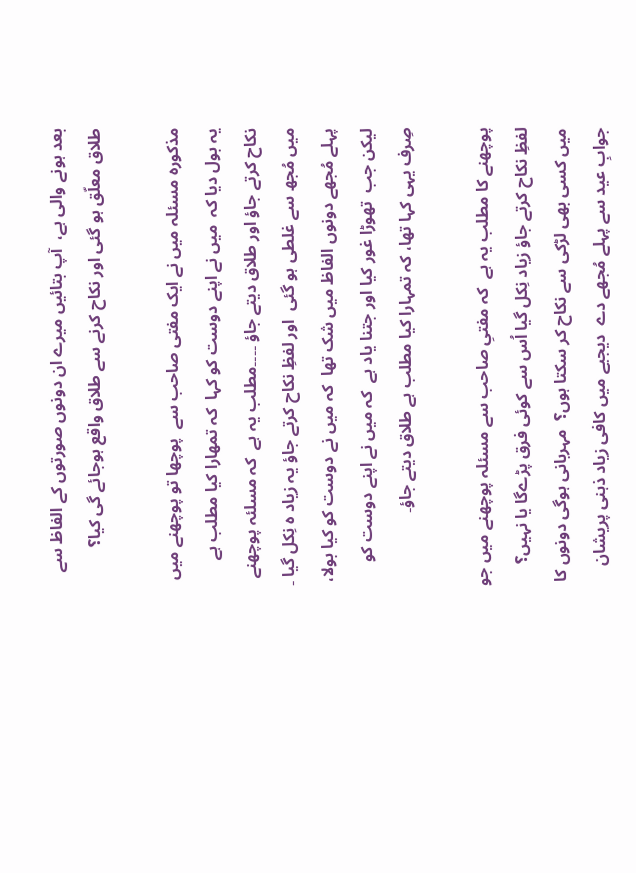بعد ہونے والی ہے،  آپ بتائیں میرے ان دونوں صورتوں کے الفاظ سے طلاق معلّق ہو گئی اور نکاح کرنے سے طلاق واقع ہوجائے گی کیا؟

مذکورہ مسئلہ میں نے ایک مفتی صاحب سے  پوچھا تو پوچھنے میں یہ بول دیا کہ  میں نے اپنے دوست کو کہا  کہ تمھارا کیا مطلب ہے نکاح کرتے جاؤ اور طلاق دیتے جاؤ ۔۔۔۔مطلب یہ ہے  کہ مسلئہ پوچھنے میں مُجھ سے غلطی ہو گئی  اور لفظِ نکاح کرتے جاؤ یہ زیاد ہ نِکل گیا ۔ پہلے مُجھے دونوں الفاظ میں شک تھا  کہ میں نے دوست کو کیا بولا،  لیکن جب  تھوڑا غور کیا اور جتنا یاد ہے  کہ میں نے اپنے دوست کو صِرف یہی کہا تھا، کہ تمہارا کیا مطلب ہے طلاق دیتے جاؤ۔

پوچھنے کا مطلب یہ ہے  کہ مفتیِ صاحب سے مسئلہ پوچھنے میں جو لفظِ نکاح کرتے جاؤ زیاد نِکل گیا اُس سے کوئی فرق پڑےگا یا نہیں؟  میں کسی بھی لڑکی سے نکاح کر سکتا ہوں؟  مہربانی ہوگی دونوں کا جوابِ عيد سے پہلے مُجھے دے  دیجیے میں کافی زیاد ذہنی پریشان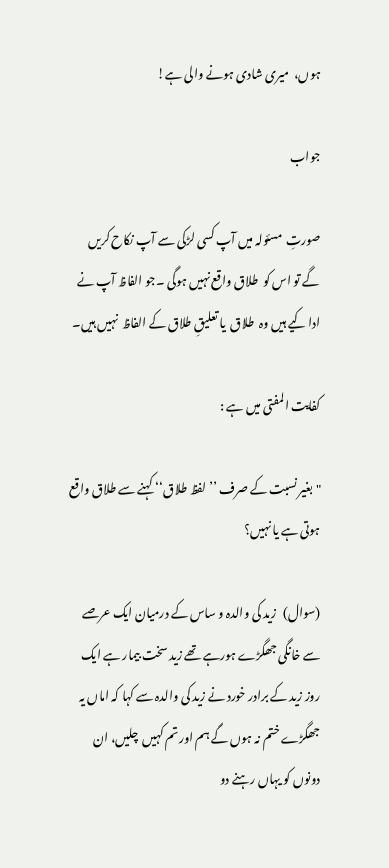ہوں،  میری شادی ہونے والی ہے!

جواب

صورتِ  مسئولہ میں آپ کسی لڑکی سے آپ نکاح کریں گے تو اس کو  طلاق واقع نہیں ہوگی ۔جو الفاظ آپ نے ادا کیے ہیں وہ  طلاق  یا تعلیقِ طلاق کے الفاظ  نہیں ہیں۔

کفایت المفتی میں ہے :

"بغیر نسبت کے صرف ’’ لفظ طلاق‘‘ کہنے سے طلاق واقع ہوتی ہے یا نہیں؟

(سوال)   زید کی والدہ و ساس کے درمیان ایک عرصے سے خانگی جھگڑے ہورہے تھے زید سخت بیمار ہے ایک روز زید کے برادر خورد نے زید کی والدہ سے کہا کہ اماں یہ جھگڑے ختم نہ ہوں گے ہم اور تم کہیں  چلیں، ان دونوں کو یہاں رہنے دو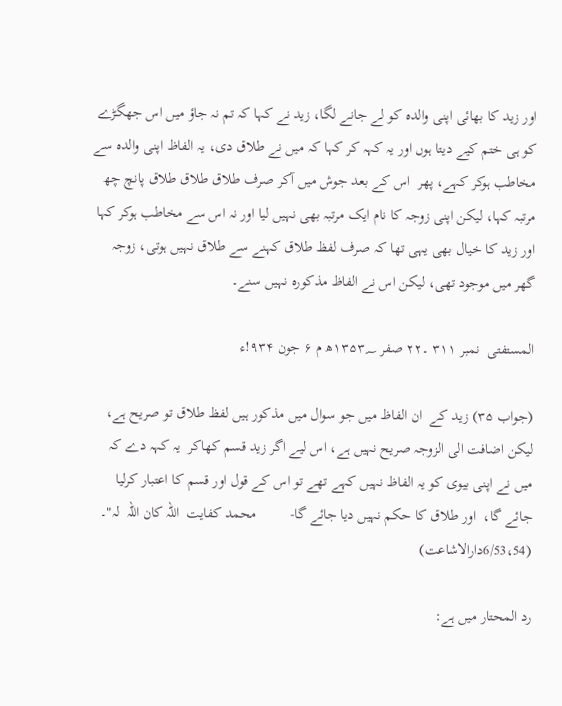اور زید کا بھائی اپنی والدہ کو لے جانے لگا، زید نے کہا کہ تم نہ جاؤ میں اس جھگڑے کو ہی ختم کیے دیتا ہوں اور یہ کہہ کر کہا کہ میں نے طلاق دی، یہ الفاظ اپنی والدہ سے مخاطب ہوکر کہے، پھر  اس کے بعد جوش میں آکر صرف طلاق طلاق طلاق پانچ چھ مرتبہ کہا، لیکن اپنی زوجہ کا نام ایک مرتبہ بھی نہیں لیا اور نہ اس سے مخاطب ہوکر کہا اور زید کا خیال بھی یہی تھا کہ صرف لفظ طلاق کہنے سے طلاق نہیں ہوتی، زوجہ گھر میں موجود تھی، لیکن اس نے الفاظ مذکورہ نہیں سنے۔

المستفتی  نمبر ۳۱۱ ۔۲۲ صفر ۱۳۵۳؁ھ م ۶ جون ۹۳۴!ء

(جواب ۳۵) زید کے  ان الفاظ میں جو سوال میں مذکور ہیں لفظ طلاق تو صریح ہے، لیکن اضافت الی الزوجہ صریح نہیں ہے، اس لیے اگر زید قسم کھاکر  یہ کہہ دے کہ میں نے اپنی بیوی کو یہ الفاظ نہیں کہے تھے تو اس کے قول اور قسم کا اعتبار کرلیا جائے گا،  اور طلاق کا حکم نہیں دیا جائے گا-         محمد کفایت  اللہ کان اللہ  لہ"۔ (6/53،54دارالاشاعت)

رد المحتار میں ہے: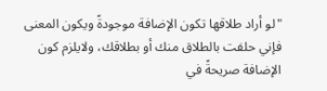"لو أراد طلاقها تكون الإضافة موجودةً ويكون المعنى فإني حلفت بالطلاق منك أو بطلاقك، ولايلزم كون الإضافة صريحةً في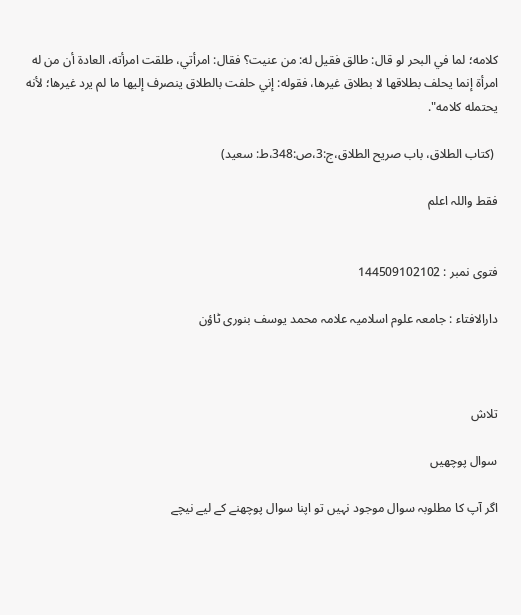كلامه؛ لما في البحر لو قال: طالق فقيل له: من عنيت؟ فقال: امرأتي، طلقت امرأته، العادة أن من له امرأة إنما يحلف بطلاقها لا بطلاق غيرها، فقوله: إني حلفت بالطلاق ينصرف إليها ما لم يرد غيرها؛ لأنه يحتمله كلامه".

 (كتاب الطلاق، باب صريح الطلاق،ج:3،ص:348،ط: سعيد)

فقط واللہ اعلم


فتوی نمبر : 144509102102

دارالافتاء : جامعہ علوم اسلامیہ علامہ محمد یوسف بنوری ٹاؤن



تلاش

سوال پوچھیں

اگر آپ کا مطلوبہ سوال موجود نہیں تو اپنا سوال پوچھنے کے لیے نیچے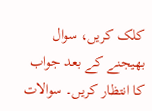کلک کریں، سوال بھیجنے کے بعد جواب کا انتظار کریں۔ سوالات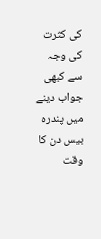کی کثرت کی وجہ سے کبھی جواب دینے میں پندرہ بیس دن کا وقت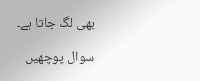بھی لگ جاتا ہے۔

سوال پوچھیں